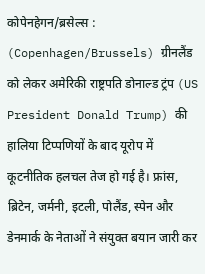कोपेनहेगन/ब्रसेल्स : (Copenhagen/Brussels) ग्रीनलैंड को लेकर अमेरिकी राष्ट्रपति डोनाल्ड ट्रंप (US President Donald Trump) की हालिया टिप्पणियों के बाद यूरोप में कूटनीतिक हलचल तेज हो गई है। फ्रांस, ब्रिटेन, जर्मनी, इटली, पोलैंड, स्पेन और डेनमार्क के नेताओं ने संयुक्त बयान जारी कर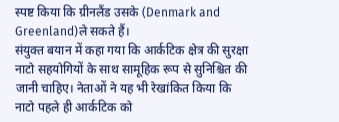स्पष्ट किया कि ग्रीनलैंड उसके (Denmark and Greenland)ले सकते हैं।
संयुक्त बयान में कहा गया कि आर्कटिक क्षेत्र की सुरक्षा नाटो सहयोगियों के साथ सामूहिक रूप से सुनिश्चित की जानी चाहिए। नेताओं ने यह भी रेखांकित किया कि नाटो पहले ही आर्कटिक को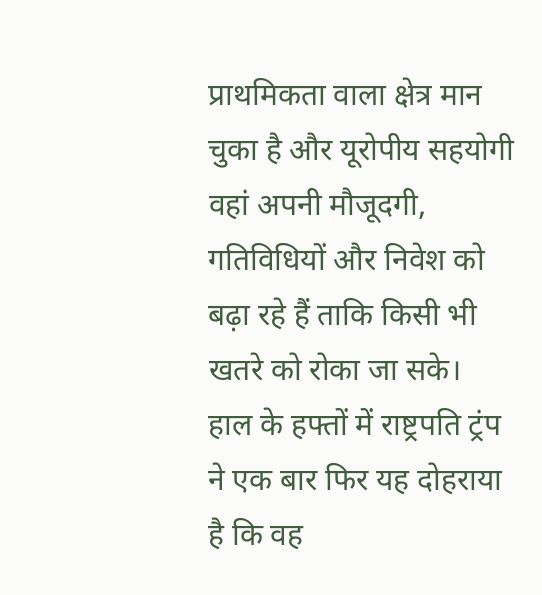प्राथमिकता वाला क्षेत्र मान चुका है और यूरोपीय सहयोगी वहां अपनी मौजूदगी, गतिविधियों और निवेश को बढ़ा रहे हैं ताकि किसी भी खतरे को रोका जा सके।
हाल के हफ्तों में राष्ट्रपति ट्रंप ने एक बार फिर यह दोहराया है कि वह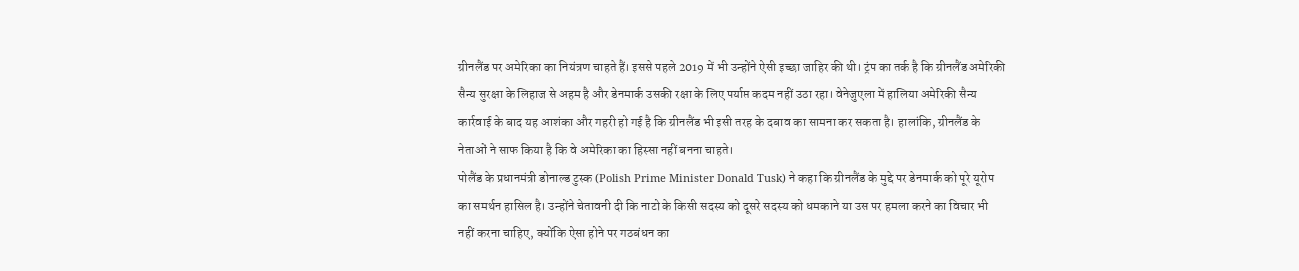ग्रीनलैंड पर अमेरिका का नियंत्रण चाहते हैं। इससे पहले 2019 में भी उन्होंने ऐसी इच्छा जाहिर की थी। ट्रंप का तर्क है कि ग्रीनलैंड अमेरिकी सैन्य सुरक्षा के लिहाज से अहम है और डेनमार्क उसकी रक्षा के लिए पर्याप्त कदम नहीं उठा रहा। वेनेजुएला में हालिया अमेरिकी सैन्य कार्रवाई के बाद यह आशंका और गहरी हो गई है कि ग्रीनलैंड भी इसी तरह के दबाव का सामना कर सकता है। हालांकि, ग्रीनलैंड के नेताओं ने साफ किया है कि वे अमेरिका का हिस्सा नहीं बनना चाहते।
पोलैंड के प्रधानमंत्री डोनाल्ड टुस्क (Polish Prime Minister Donald Tusk) ने कहा कि ग्रीनलैंड के मुद्दे पर डेनमार्क को पूरे यूरोप का समर्थन हासिल है। उन्होंने चेतावनी दी कि नाटो के किसी सदस्य को दूसरे सदस्य को धमकाने या उस पर हमला करने का विचार भी नहीं करना चाहिए, क्योंकि ऐसा होने पर गठबंधन का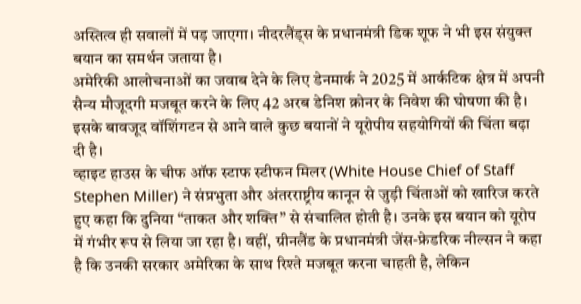अस्तित्व ही सवालों में पड़ जाएगा। नीदरलैंड्स के प्रधानमंत्री डिक शूफ ने भी इस संयुक्त बयान का समर्थन जताया है।
अमेरिकी आलोचनाओं का जवाब देने के लिए डेनमार्क ने 2025 में आर्कटिक क्षेत्र में अपनी सैन्य मौजूदगी मजबूत करने के लिए 42 अरब डेनिश क्रोनर के निवेश की घोषणा की है। इसके बावजूद वॉशिंगटन से आने वाले कुछ बयानों ने यूरोपीय सहयोगियों की चिंता बढ़ा दी है।
व्हाइट हाउस के चीफ ऑफ स्टाफ स्टीफन मिलर (White House Chief of Staff Stephen Miller) ने संप्रभुता और अंतरराष्ट्रीय कानून से जुड़ी चिंताओं को खारिज करते हुए कहा कि दुनिया “ताकत और शक्ति” से संचालित होती है। उनके इस बयान को यूरोप में गंभीर रूप से लिया जा रहा है। वहीं, ग्रीनलैंड के प्रधानमंत्री जेंस-फ्रेडरिक नील्सन ने कहा है कि उनकी सरकार अमेरिका के साथ रिश्ते मजबूत करना चाहती है, लेकिन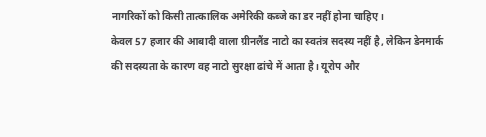नागरिकों को किसी तात्कालिक अमेरिकी कब्जे का डर नहीं होना चाहिए।
केवल 57 हजार की आबादी वाला ग्रीनलैंड नाटो का स्वतंत्र सदस्य नहीं है, लेकिन डेनमार्क की सदस्यता के कारण वह नाटो सुरक्षा ढांचे में आता है। यूरोप और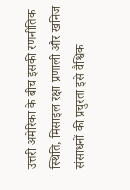उत्तरी अमेरिका के बीच इसकी रणनीतिक स्थिति, मिसाइल रक्षा प्रणाली और खनिज संसाधनों की प्रचुरता इसे वैश्विक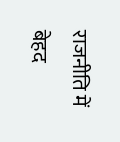राजनीति में बेहद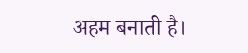अहम बनाती है।